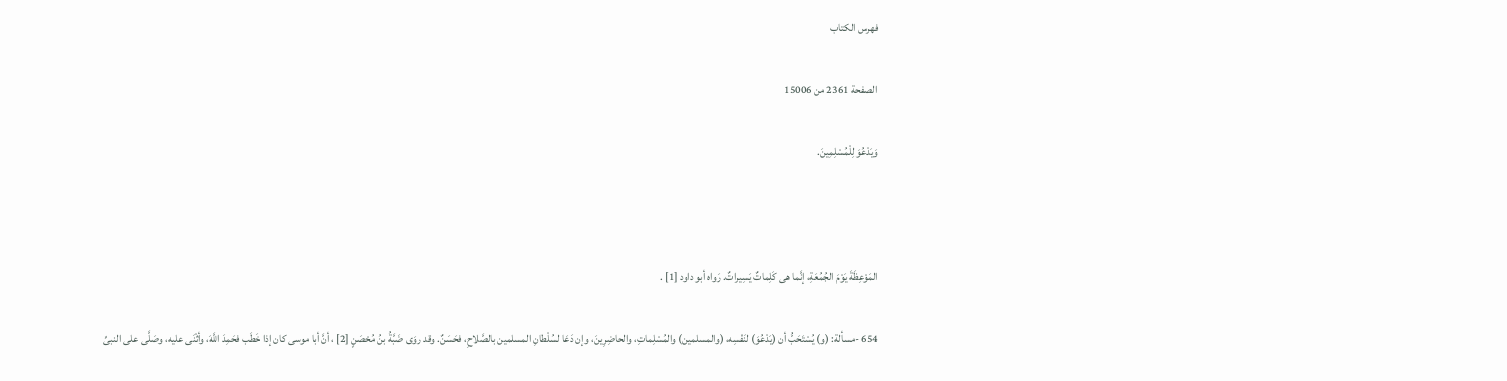فهرس الكتاب

الصفحة 2361 من 15006

وَيَدْعُوَ لِلْمُسْلِمِينَ.



المَوْعِظَةَ يَوْمَ الجُمُعَةِ، إنَّما هى كَلِماتٌ يَسِيراتٌ. رَواه أبو داود [1] .

654 -مسألة: (و) يُسْتَحَبُّ أن (يَدْعُوَ) لنَفْسِه، (والمسلمين) والمُسْلِماتِ، والحاضِرِينَ، وإن دَعَا لسُلْطانِ المسلمين بالصَّلاحِ، فحَسَنٌ. وقد روَى ضَبَّةُ بنُ مُحْصَنٍ [2] ، أنَّ أبا موسى كان إذا خَطَب فحَمِدَ اللَّهَ، وأثْنَى عليه، وصَلَّى على النبىِّ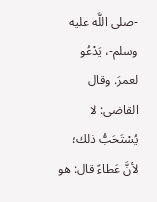-صلى اللَّه عليه وسلم-، يَدْعُو لعمرَ. وقال القاضى: لا يُسْتَحَبُّ ذلك؛ لأنَّ عَطاءً قال: هو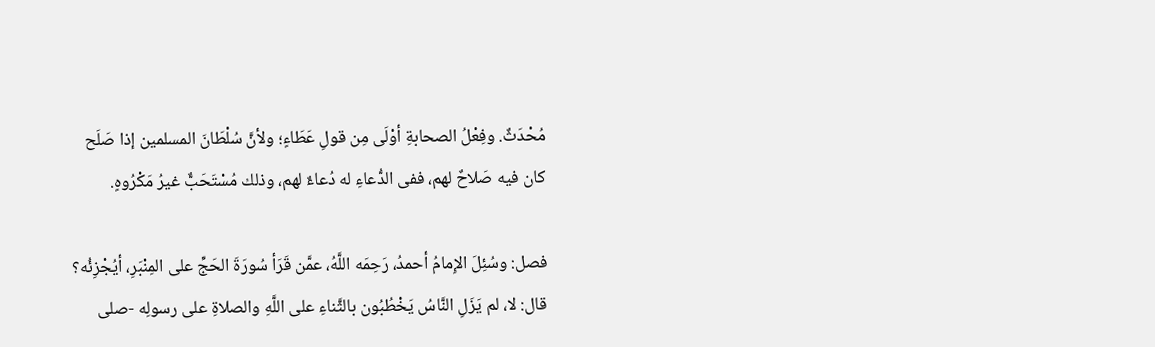مُحْدَثٌ. وفِعْلُ الصحابةِ أوْلَى مِن قولِ عَطَاءٍ؛ ولأنَّ سُلْطَانَ المسلمين إذا صَلَح كان فيه صَلاحٌ لهم، ففى الدُّعاءِ له دُعاءٌ لهم، وذلك مُسْتَحَبٌّ غيرُ مَكْرُوهٍ.

فصل: وسُئِلَ الإِمامُ أحمدُ، رَحِمَه اللَّهُ، عمَّن قَرَأ سُورَةَ الحَجِّ على المِنْبَرِ، أيُجْزِئُه؟ قال: لا، لم يَزَلِ النَّاسُ يَخْطُبُون بالثَّناءِ على اللَّهِ والصلاةِ على رسولِه -صلى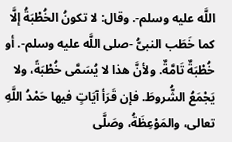اللَّه عليه وسلم-. وقال: لا تكونُ الخُطْبَةُ إلَّا كما خَطَب النبىُّ -صلى اللَّه عليه وسلم-. أو خُطْبَةٌ تَامَّةٌ. ولأنَّ هذا لا يُسَمَّى خُطْبَةً، ولا يَجْمَعُ الشُّروطَ. فإن قَرَأ آيَاتٍ فيها حَمْدُ اللَّهِ تعالى، والمَوْعِظَةُ، وصَلَّى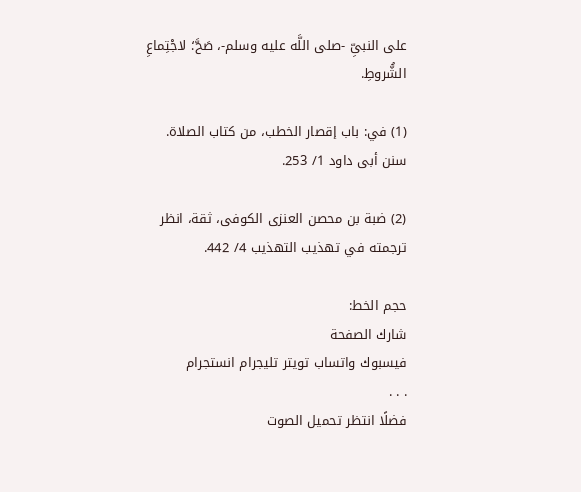على النبىِّ -صلى اللَّه عليه وسلم-، صَحَّ؛ لاجْتِماعِ الشُّروطِ.

(1) في: باب إقصار الخطب، من كتاب الصلاة. سنن أبى داود 1/ 253.

(2) ضبة بن محصن العنزى الكوفى، ثقة، انظر ترجمته في تهذيب التهذيب 4/ 442.

حجم الخط:
شارك الصفحة
فيسبوك واتساب تويتر تليجرام انستجرام
. . .
فضلًا انتظر تحميل الصوت